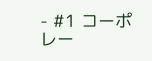- #1 コーポレー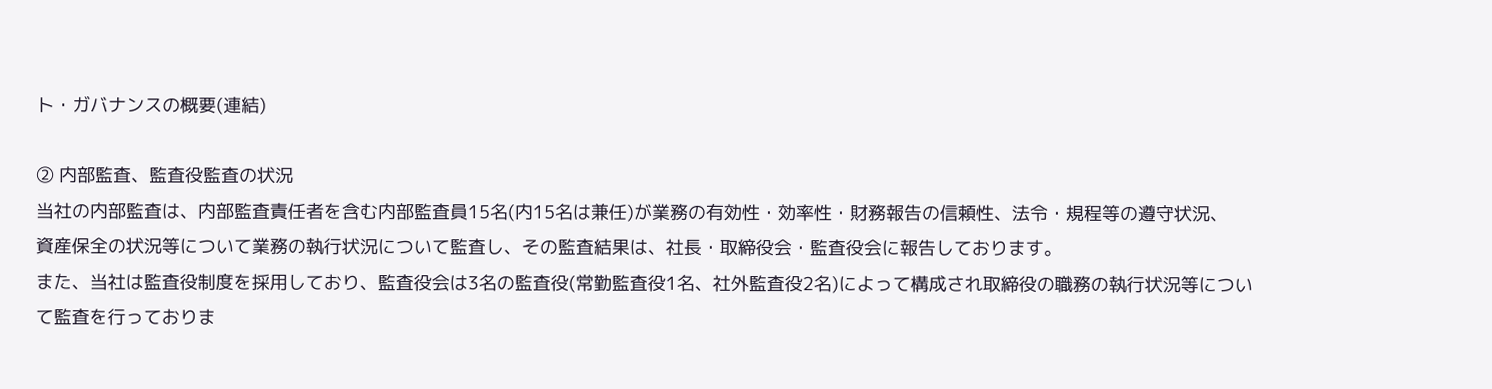ト・ガバナンスの概要(連結)

② 内部監査、監査役監査の状況
当社の内部監査は、内部監査責任者を含む内部監査員15名(内15名は兼任)が業務の有効性・効率性・財務報告の信頼性、法令・規程等の遵守状況、
資産保全の状況等について業務の執行状況について監査し、その監査結果は、社長・取締役会・監査役会に報告しております。
また、当社は監査役制度を採用しており、監査役会は3名の監査役(常勤監査役1名、社外監査役2名)によって構成され取締役の職務の執行状況等について監査を行っておりま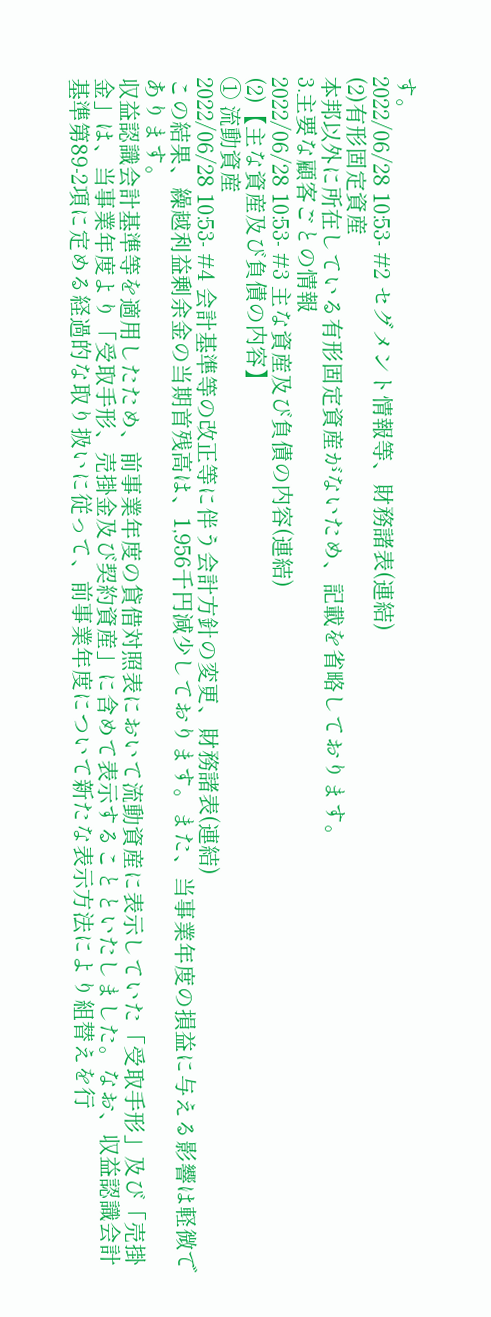す。
2022/06/28 10:53- #2 セグメント情報等、財務諸表(連結)
(2)有形固定資産
本邦以外に所在している有形固定資産がないため、記載を省略しております。
3.主要な顧客ごとの情報
2022/06/28 10:53- #3 主な資産及び負債の内容(連結)
(2)【主な資産及び負債の内容】
① 流動資産
2022/06/28 10:53- #4 会計基準等の改正等に伴う会計方針の変更、財務諸表(連結)
この結果、繰越利益剰余金の当期首残高は、1,956千円減少しております。また、当事業年度の損益に与える影響は軽微であります。
収益認識会計基準等を適用したため、前事業年度の貸借対照表において流動資産に表示していた「受取手形」及び「売掛金」は、当事業年度より「受取手形、売掛金及び契約資産」に含めて表示することといたしました。なお、収益認識会計基準第89-2項に定める経過的な取り扱いに従って、前事業年度について新たな表示方法により組替えを行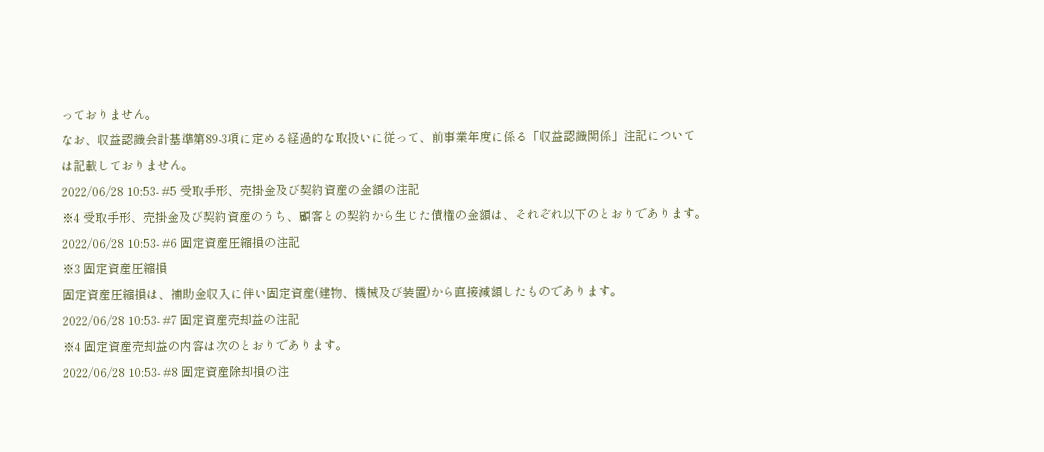っておりません。
なお、収益認識会計基準第89-3項に定める経過的な取扱いに従って、前事業年度に係る「収益認識関係」注記については記載しておりません。
2022/06/28 10:53- #5 受取手形、売掛金及び契約資産の金額の注記
※4 受取手形、売掛金及び契約資産のうち、顧客との契約から生じた債権の金額は、それぞれ以下のとおりであります。
2022/06/28 10:53- #6 固定資産圧縮損の注記
※3 固定資産圧縮損
固定資産圧縮損は、補助金収入に伴い固定資産(建物、機械及び装置)から直接減額したものであります。
2022/06/28 10:53- #7 固定資産売却益の注記
※4 固定資産売却益の内容は次のとおりであります。
2022/06/28 10:53- #8 固定資産除却損の注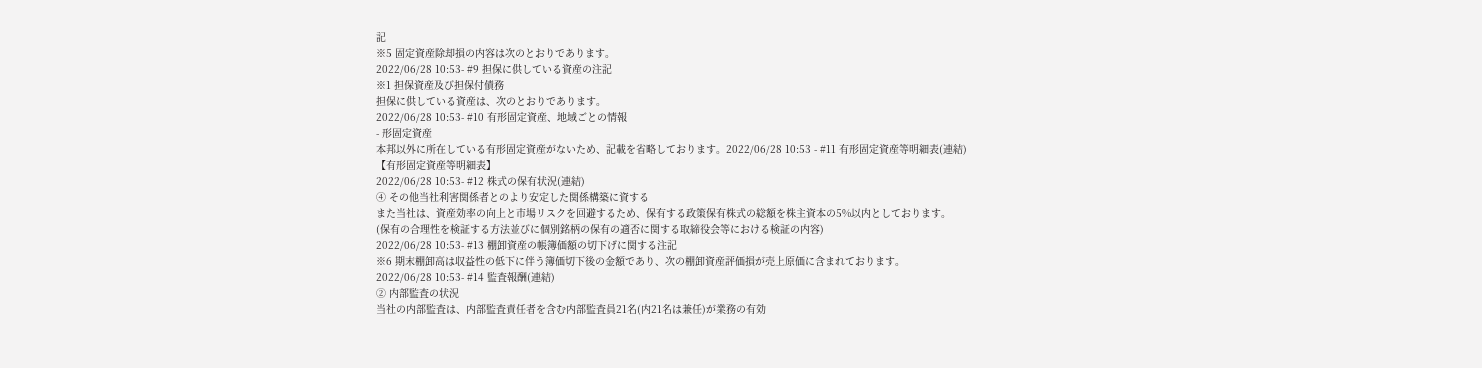記
※5 固定資産除却損の内容は次のとおりであります。
2022/06/28 10:53- #9 担保に供している資産の注記
※1 担保資産及び担保付債務
担保に供している資産は、次のとおりであります。
2022/06/28 10:53- #10 有形固定資産、地域ごとの情報
- 形固定資産
本邦以外に所在している有形固定資産がないため、記載を省略しております。2022/06/28 10:53 - #11 有形固定資産等明細表(連結)
【有形固定資産等明細表】
2022/06/28 10:53- #12 株式の保有状況(連結)
④ その他当社利害関係者とのより安定した関係構築に資する
また当社は、資産効率の向上と市場リスクを回避するため、保有する政策保有株式の総額を株主資本の5%以内としております。
(保有の合理性を検証する方法並びに個別銘柄の保有の適否に関する取締役会等における検証の内容)
2022/06/28 10:53- #13 棚卸資産の帳簿価額の切下げに関する注記
※6 期末棚卸高は収益性の低下に伴う簿価切下後の金額であり、次の棚卸資産評価損が売上原価に含まれております。
2022/06/28 10:53- #14 監査報酬(連結)
② 内部監査の状況
当社の内部監査は、内部監査責任者を含む内部監査員21名(内21名は兼任)が業務の有効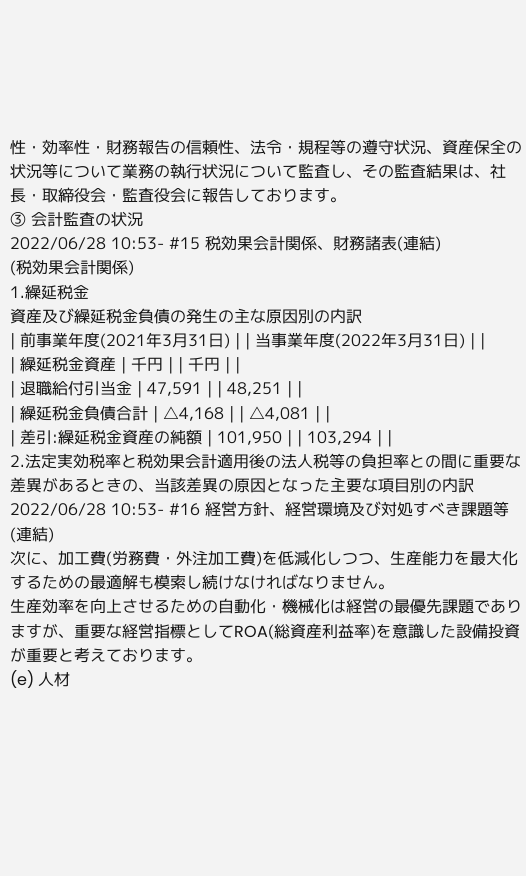性・効率性・財務報告の信頼性、法令・規程等の遵守状況、資産保全の状況等について業務の執行状況について監査し、その監査結果は、社長・取締役会・監査役会に報告しております。
③ 会計監査の状況
2022/06/28 10:53- #15 税効果会計関係、財務諸表(連結)
(税効果会計関係)
1.繰延税金
資産及び繰延税金負債の発生の主な原因別の内訳
| 前事業年度(2021年3月31日) | | 当事業年度(2022年3月31日) | |
| 繰延税金資産 | 千円 | | 千円 | |
| 退職給付引当金 | 47,591 | | 48,251 | |
| 繰延税金負債合計 | △4,168 | | △4,081 | |
| 差引:繰延税金資産の純額 | 101,950 | | 103,294 | |
2.法定実効税率と税効果会計適用後の法人税等の負担率との間に重要な差異があるときの、当該差異の原因となった主要な項目別の内訳
2022/06/28 10:53- #16 経営方針、経営環境及び対処すべき課題等(連結)
次に、加工費(労務費・外注加工費)を低減化しつつ、生産能力を最大化するための最適解も模索し続けなければなりません。
生産効率を向上させるための自動化・機械化は経営の最優先課題でありますが、重要な経営指標としてROA(総資産利益率)を意識した設備投資が重要と考えております。
(e) 人材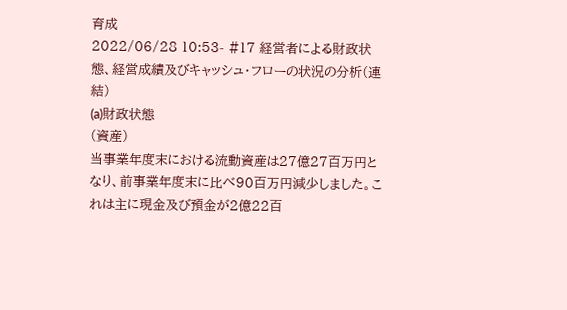育成
2022/06/28 10:53- #17 経営者による財政状態、経営成績及びキャッシュ・フローの状況の分析(連結)
(a)財政状態
(資産)
当事業年度末における流動資産は27億27百万円となり、前事業年度末に比べ90百万円減少しました。これは主に現金及び預金が2億22百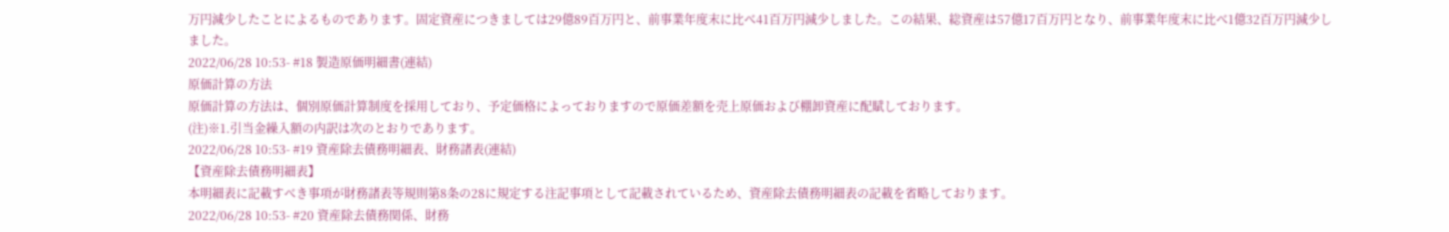万円減少したことによるものであります。固定資産につきましては29億89百万円と、前事業年度末に比べ41百万円減少しました。この結果、総資産は57億17百万円となり、前事業年度末に比べ1億32百万円減少しました。
2022/06/28 10:53- #18 製造原価明細書(連結)
原価計算の方法
原価計算の方法は、個別原価計算制度を採用しており、予定価格によっておりますので原価差額を売上原価および棚卸資産に配賦しております。
(注)※1.引当金繰入額の内訳は次のとおりであります。
2022/06/28 10:53- #19 資産除去債務明細表、財務諸表(連結)
【資産除去債務明細表】
本明細表に記載すべき事項が財務諸表等規則第8条の28に規定する注記事項として記載されているため、資産除去債務明細表の記載を省略しております。
2022/06/28 10:53- #20 資産除去債務関係、財務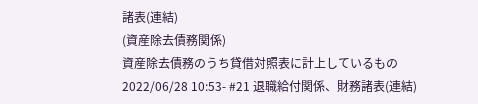諸表(連結)
(資産除去債務関係)
資産除去債務のうち貸借対照表に計上しているもの
2022/06/28 10:53- #21 退職給付関係、財務諸表(連結)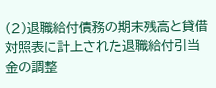(2)退職給付債務の期末残高と貸借対照表に計上された退職給付引当金の調整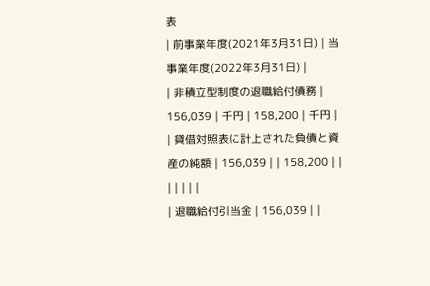表
| 前事業年度(2021年3月31日) | 当事業年度(2022年3月31日) |
| 非積立型制度の退職給付債務 | 156,039 | 千円 | 158,200 | 千円 |
| 貸借対照表に計上された負債と資産の純額 | 156,039 | | 158,200 | |
| | | | |
| 退職給付引当金 | 156,039 | |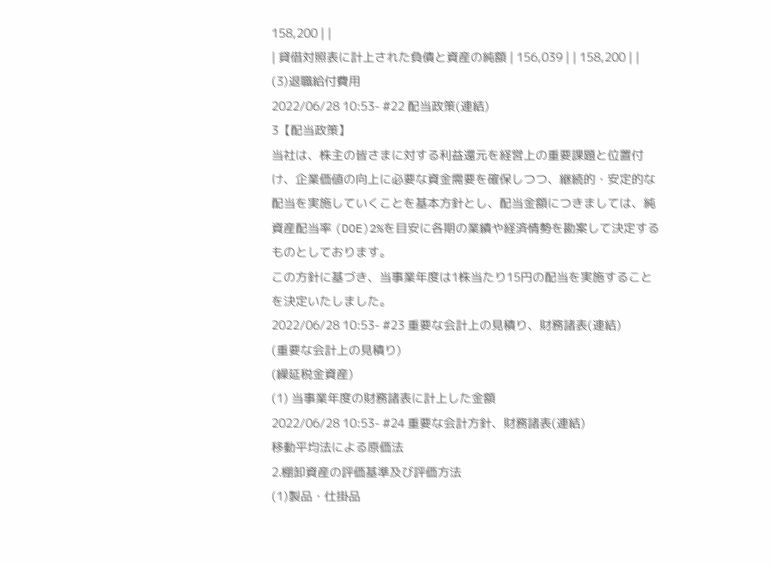158,200 | |
| 貸借対照表に計上された負債と資産の純額 | 156,039 | | 158,200 | |
(3)退職給付費用
2022/06/28 10:53- #22 配当政策(連結)
3【配当政策】
当社は、株主の皆さまに対する利益還元を経営上の重要課題と位置付け、企業価値の向上に必要な資金需要を確保しつつ、継続的・安定的な配当を実施していくことを基本方針とし、配当金額につきましては、純資産配当率 (DOE)2%を目安に各期の業績や経済情勢を勘案して決定するものとしております。
この方針に基づき、当事業年度は1株当たり15円の配当を実施することを決定いたしました。
2022/06/28 10:53- #23 重要な会計上の見積り、財務諸表(連結)
(重要な会計上の見積り)
(繰延税金資産)
(1) 当事業年度の財務諸表に計上した金額
2022/06/28 10:53- #24 重要な会計方針、財務諸表(連結)
移動平均法による原価法
2.棚卸資産の評価基準及び評価方法
(1)製品・仕掛品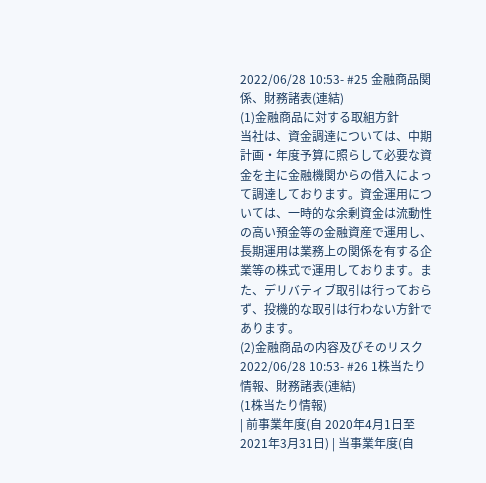2022/06/28 10:53- #25 金融商品関係、財務諸表(連結)
(1)金融商品に対する取組方針
当社は、資金調達については、中期計画・年度予算に照らして必要な資金を主に金融機関からの借入によって調達しております。資金運用については、一時的な余剰資金は流動性の高い預金等の金融資産で運用し、長期運用は業務上の関係を有する企業等の株式で運用しております。また、デリバティブ取引は行っておらず、投機的な取引は行わない方針であります。
(2)金融商品の内容及びそのリスク
2022/06/28 10:53- #26 1株当たり情報、財務諸表(連結)
(1株当たり情報)
| 前事業年度(自 2020年4月1日至 2021年3月31日) | 当事業年度(自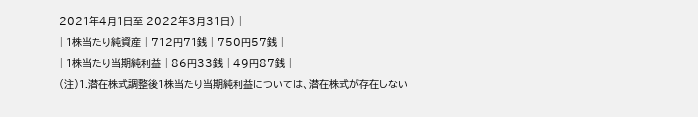2021年4月1日至 2022年3月31日) |
| 1株当たり純資産 | 712円71銭 | 750円57銭 |
| 1株当たり当期純利益 | 86円33銭 | 49円87銭 |
(注)1.潜在株式調整後1株当たり当期純利益については、潜在株式が存在しない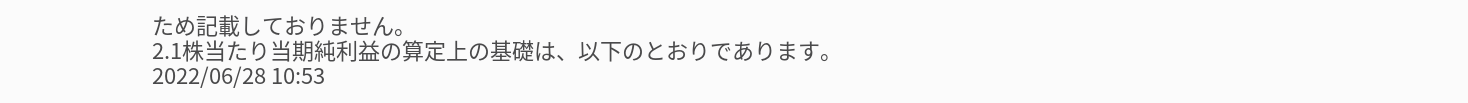ため記載しておりません。
2.1株当たり当期純利益の算定上の基礎は、以下のとおりであります。
2022/06/28 10:53